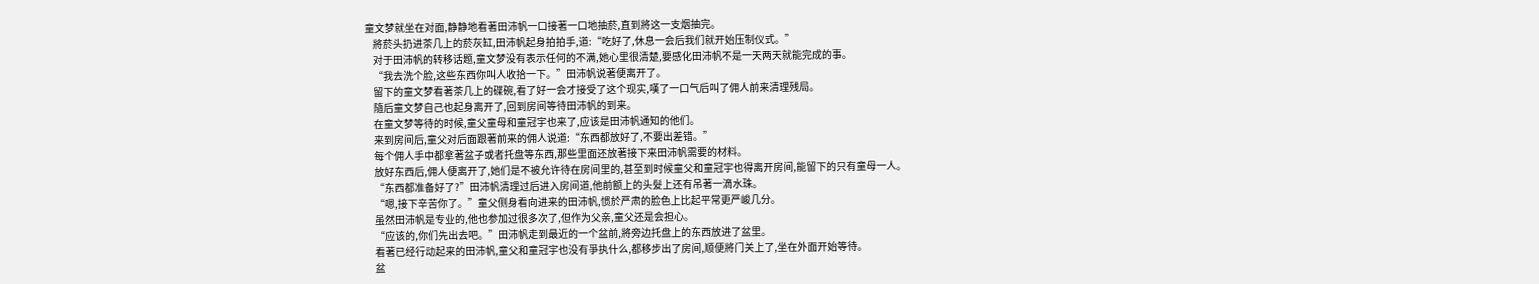童文梦就坐在对面,静静地看著田沛帆一口接著一口地抽菸,直到將这一支烟抽完。
    將菸头扔进茶几上的菸灰缸,田沛帆起身拍拍手,道:“吃好了,休息一会后我们就开始压制仪式。”
    对于田沛帆的转移话题,童文梦没有表示任何的不满,她心里很清楚,要感化田沛帆不是一天两天就能完成的事。
    “我去洗个脸,这些东西你叫人收拾一下。”田沛帆说著便离开了。
    留下的童文梦看著茶几上的碟碗,看了好一会才接受了这个现实,嘆了一口气后叫了佣人前来清理残局。
    隨后童文梦自己也起身离开了,回到房间等待田沛帆的到来。
    在童文梦等待的时候,童父童母和童冠宇也来了,应该是田沛帆通知的他们。
    来到房间后,童父对后面跟著前来的佣人说道:“东西都放好了,不要出差错。”
    每个佣人手中都拿著盆子或者托盘等东西,那些里面还放著接下来田沛帆需要的材料。
    放好东西后,佣人便离开了,她们是不被允许待在房间里的,甚至到时候童父和童冠宇也得离开房间,能留下的只有童母一人。
    “东西都准备好了?”田沛帆清理过后进入房间道,他前额上的头髮上还有吊著一滴水珠。
    “嗯,接下辛苦你了。”童父侧身看向进来的田沛帆,惯於严肃的脸色上比起平常更严峻几分。
    虽然田沛帆是专业的,他也参加过很多次了,但作为父亲,童父还是会担心。
    “应该的,你们先出去吧。”田沛帆走到最近的一个盆前,將旁边托盘上的东西放进了盆里。
    看著已经行动起来的田沛帆,童父和童冠宇也没有爭执什么,都移步出了房间,顺便將门关上了,坐在外面开始等待。
    盆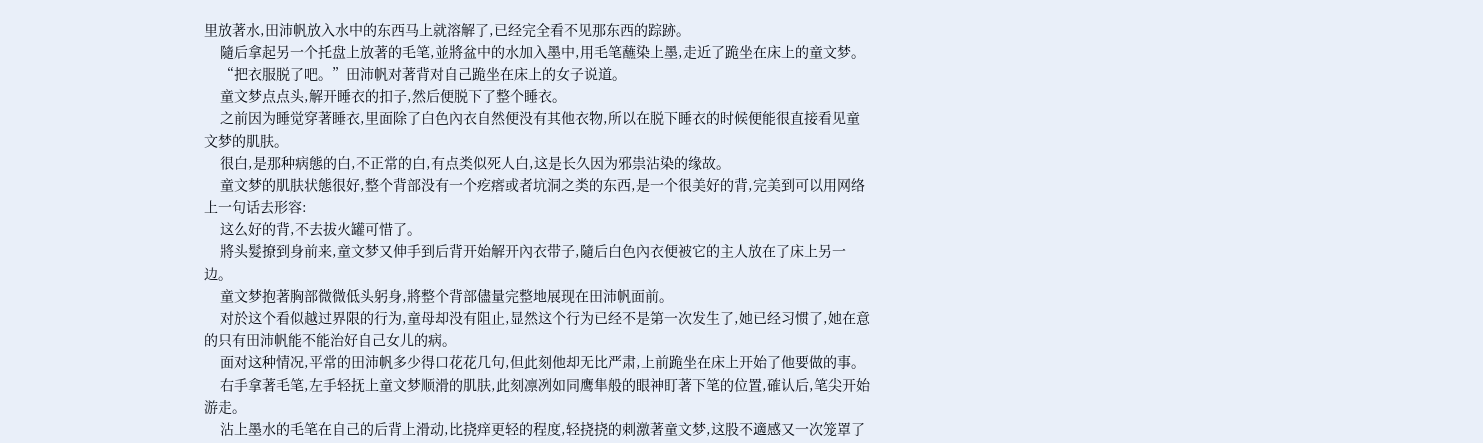里放著水,田沛帆放入水中的东西马上就溶解了,已经完全看不见那东西的踪跡。
    隨后拿起另一个托盘上放著的毛笔,並將盆中的水加入墨中,用毛笔蘸染上墨,走近了跪坐在床上的童文梦。
    “把衣服脱了吧。”田沛帆对著背对自己跪坐在床上的女子说道。
    童文梦点点头,解开睡衣的扣子,然后便脱下了整个睡衣。
    之前因为睡觉穿著睡衣,里面除了白色內衣自然便没有其他衣物,所以在脱下睡衣的时候便能很直接看见童文梦的肌肤。
    很白,是那种病態的白,不正常的白,有点类似死人白,这是长久因为邪祟沾染的缘故。
    童文梦的肌肤状態很好,整个背部没有一个疙瘩或者坑洞之类的东西,是一个很美好的背,完美到可以用网络上一句话去形容:
    这么好的背,不去拔火罐可惜了。
    將头髮撩到身前来,童文梦又伸手到后背开始解开內衣带子,隨后白色內衣便被它的主人放在了床上另一边。
    童文梦抱著胸部微微低头躬身,將整个背部儘量完整地展现在田沛帆面前。
    对於这个看似越过界限的行为,童母却没有阻止,显然这个行为已经不是第一次发生了,她已经习惯了,她在意的只有田沛帆能不能治好自己女儿的病。
    面对这种情况,平常的田沛帆多少得口花花几句,但此刻他却无比严肃,上前跪坐在床上开始了他要做的事。
    右手拿著毛笔,左手轻抚上童文梦顺滑的肌肤,此刻凛冽如同鹰隼般的眼神盯著下笔的位置,確认后,笔尖开始游走。
    沾上墨水的毛笔在自己的后背上滑动,比挠痒更轻的程度,轻挠挠的刺激著童文梦,这股不適感又一次笼罩了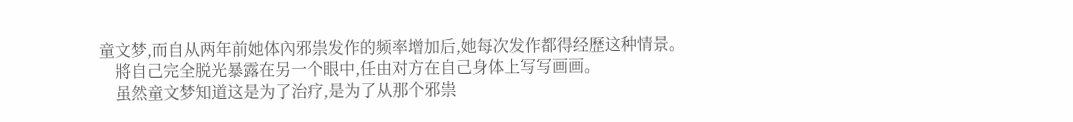童文梦,而自从两年前她体內邪祟发作的频率增加后,她每次发作都得经歷这种情景。
    將自己完全脱光暴露在另一个眼中,任由对方在自己身体上写写画画。
    虽然童文梦知道这是为了治疗,是为了从那个邪祟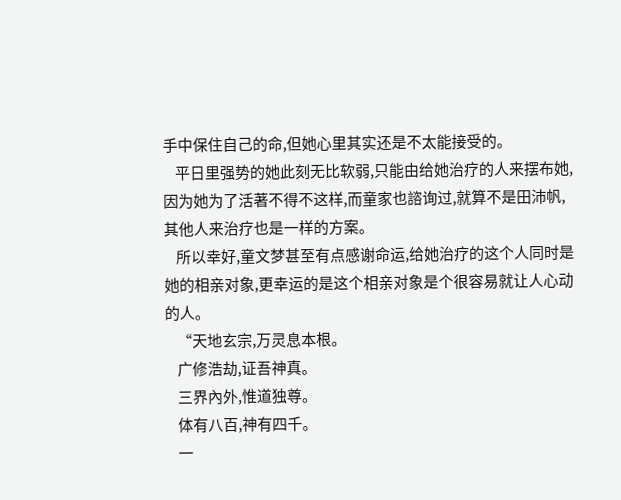手中保住自己的命,但她心里其实还是不太能接受的。
    平日里强势的她此刻无比软弱,只能由给她治疗的人来摆布她,因为她为了活著不得不这样,而童家也諮询过,就算不是田沛帆,其他人来治疗也是一样的方案。
    所以幸好,童文梦甚至有点感谢命运,给她治疗的这个人同时是她的相亲对象,更幸运的是这个相亲对象是个很容易就让人心动的人。
    “天地玄宗,万灵息本根。
    广修浩劫,证吾神真。
    三界內外,惟道独尊。
    体有八百,神有四千。
    一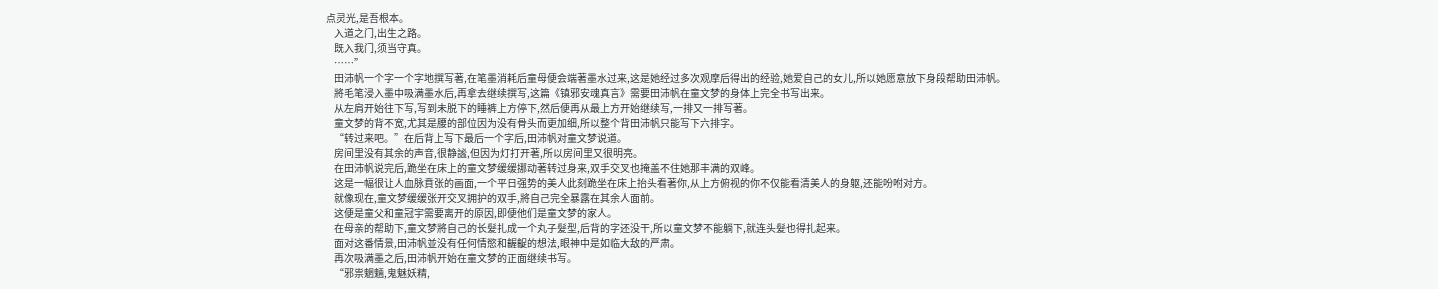点灵光,是吾根本。
    入道之门,出生之路。
    既入我门,须当守真。
    ……”
    田沛帆一个字一个字地撰写著,在笔墨消耗后童母便会端著墨水过来,这是她经过多次观摩后得出的经验,她爱自己的女儿,所以她愿意放下身段帮助田沛帆。
    將毛笔浸入墨中吸满墨水后,再拿去继续撰写,这篇《镇邪安魂真言》需要田沛帆在童文梦的身体上完全书写出来。
    从左肩开始往下写,写到未脱下的睡裤上方停下,然后便再从最上方开始继续写,一排又一排写著。
    童文梦的背不宽,尤其是腰的部位因为没有骨头而更加细,所以整个背田沛帆只能写下六排字。
    “转过来吧。”在后背上写下最后一个字后,田沛帆对童文梦说道。
    房间里没有其余的声音,很静謐,但因为灯打开著,所以房间里又很明亮。
    在田沛帆说完后,跪坐在床上的童文梦缓缓挪动著转过身来,双手交叉也掩盖不住她那丰满的双峰。
    这是一幅很让人血脉賁张的画面,一个平日强势的美人此刻跪坐在床上抬头看著你,从上方俯视的你不仅能看清美人的身躯,还能吩咐对方。
    就像现在,童文梦缓缓张开交叉拥护的双手,將自己完全暴露在其余人面前。
    这便是童父和童冠宇需要离开的原因,即便他们是童文梦的家人。
    在母亲的帮助下,童文梦將自己的长髮扎成一个丸子髮型,后背的字还没干,所以童文梦不能躺下,就连头髮也得扎起来。
    面对这番情景,田沛帆並没有任何情慾和齷齪的想法,眼神中是如临大敌的严肃。
    再次吸满墨之后,田沛帆开始在童文梦的正面继续书写。
    “邪祟魍魎,鬼魅妖精,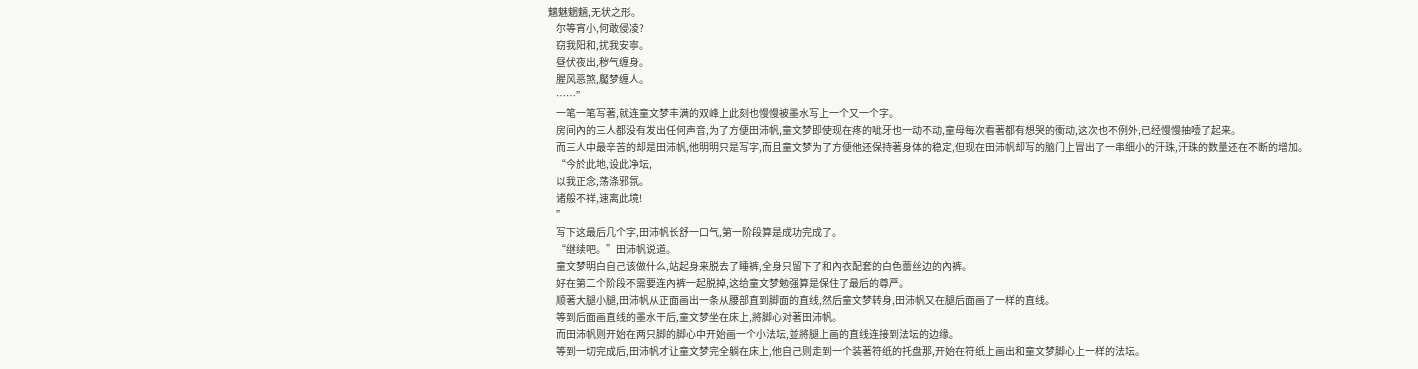魑魅魍魎,无状之形。
    尔等宵小,何敢侵凌?
    窃我阳和,扰我安寧。
    昼伏夜出,秽气缠身。
    腥风恶煞,魘梦缠人。
    ……”
    一笔一笔写著,就连童文梦丰满的双峰上此刻也慢慢被墨水写上一个又一个字。
    房间內的三人都没有发出任何声音,为了方便田沛帆,童文梦即使现在疼的呲牙也一动不动,童母每次看著都有想哭的衝动,这次也不例外,已经慢慢抽噎了起来。
    而三人中最辛苦的却是田沛帆,他明明只是写字,而且童文梦为了方便他还保持著身体的稳定,但现在田沛帆却写的脑门上冒出了一串细小的汗珠,汗珠的数量还在不断的增加。
    “今於此地,设此净坛,
    以我正念,荡涤邪氛。
    诸般不祥,速离此境!
    ”
    写下这最后几个字,田沛帆长舒一口气,第一阶段算是成功完成了。
    “继续吧。”田沛帆说道。
    童文梦明白自己该做什么,站起身来脱去了睡裤,全身只留下了和內衣配套的白色蕾丝边的內裤。
    好在第二个阶段不需要连內裤一起脱掉,这给童文梦勉强算是保住了最后的尊严。
    顺著大腿小腿,田沛帆从正面画出一条从腰部直到脚面的直线,然后童文梦转身,田沛帆又在腿后面画了一样的直线。
    等到后面画直线的墨水干后,童文梦坐在床上,將脚心对著田沛帆。
    而田沛帆则开始在两只脚的脚心中开始画一个小法坛,並將腿上画的直线连接到法坛的边缘。
    等到一切完成后,田沛帆才让童文梦完全躺在床上,他自己则走到一个装著符纸的托盘那,开始在符纸上画出和童文梦脚心上一样的法坛。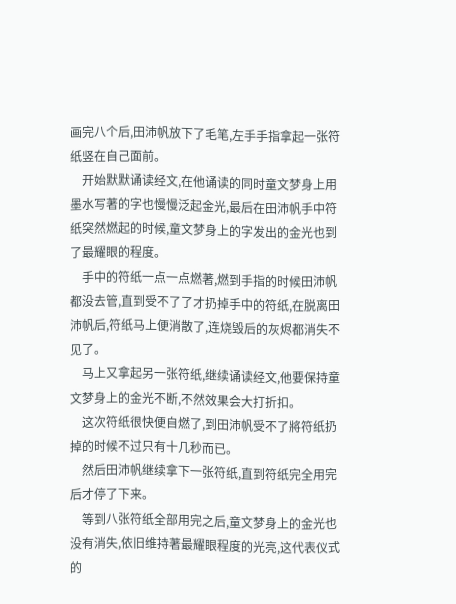画完八个后,田沛帆放下了毛笔,左手手指拿起一张符纸竖在自己面前。
    开始默默诵读经文,在他诵读的同时童文梦身上用墨水写著的字也慢慢泛起金光,最后在田沛帆手中符纸突然燃起的时候,童文梦身上的字发出的金光也到了最耀眼的程度。
    手中的符纸一点一点燃著,燃到手指的时候田沛帆都没去管,直到受不了了才扔掉手中的符纸,在脱离田沛帆后,符纸马上便消散了,连烧毁后的灰烬都消失不见了。
    马上又拿起另一张符纸,继续诵读经文,他要保持童文梦身上的金光不断,不然效果会大打折扣。
    这次符纸很快便自燃了,到田沛帆受不了將符纸扔掉的时候不过只有十几秒而已。
    然后田沛帆继续拿下一张符纸,直到符纸完全用完后才停了下来。
    等到八张符纸全部用完之后,童文梦身上的金光也没有消失,依旧维持著最耀眼程度的光亮,这代表仪式的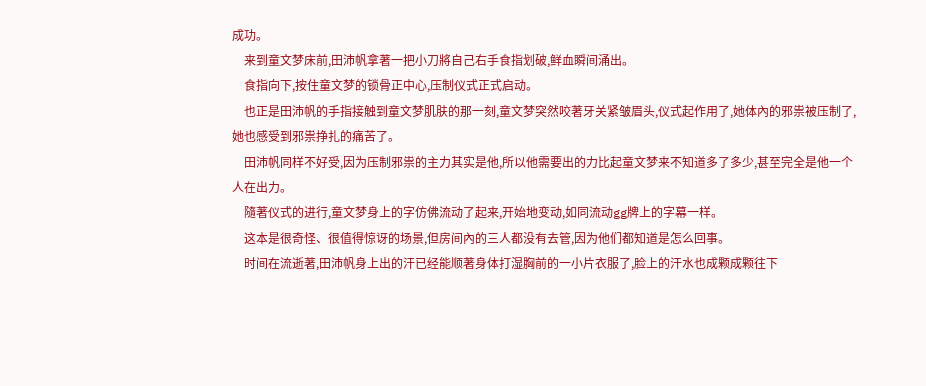成功。
    来到童文梦床前,田沛帆拿著一把小刀將自己右手食指划破,鲜血瞬间涌出。
    食指向下,按住童文梦的锁骨正中心,压制仪式正式启动。
    也正是田沛帆的手指接触到童文梦肌肤的那一刻,童文梦突然咬著牙关紧皱眉头,仪式起作用了,她体內的邪祟被压制了,她也感受到邪祟挣扎的痛苦了。
    田沛帆同样不好受,因为压制邪祟的主力其实是他,所以他需要出的力比起童文梦来不知道多了多少,甚至完全是他一个人在出力。
    隨著仪式的进行,童文梦身上的字仿佛流动了起来,开始地变动,如同流动gg牌上的字幕一样。
    这本是很奇怪、很值得惊讶的场景,但房间內的三人都没有去管,因为他们都知道是怎么回事。
    时间在流逝著,田沛帆身上出的汗已经能顺著身体打湿胸前的一小片衣服了,脸上的汗水也成颗成颗往下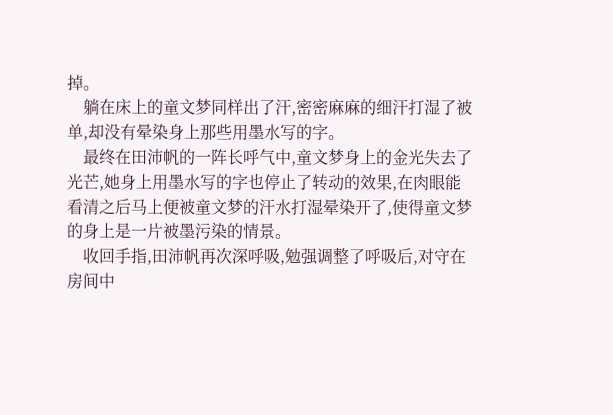掉。
    躺在床上的童文梦同样出了汗,密密麻麻的细汗打湿了被单,却没有晕染身上那些用墨水写的字。
    最终在田沛帆的一阵长呼气中,童文梦身上的金光失去了光芒,她身上用墨水写的字也停止了转动的效果,在肉眼能看清之后马上便被童文梦的汗水打湿晕染开了,使得童文梦的身上是一片被墨污染的情景。
    收回手指,田沛帆再次深呼吸,勉强调整了呼吸后,对守在房间中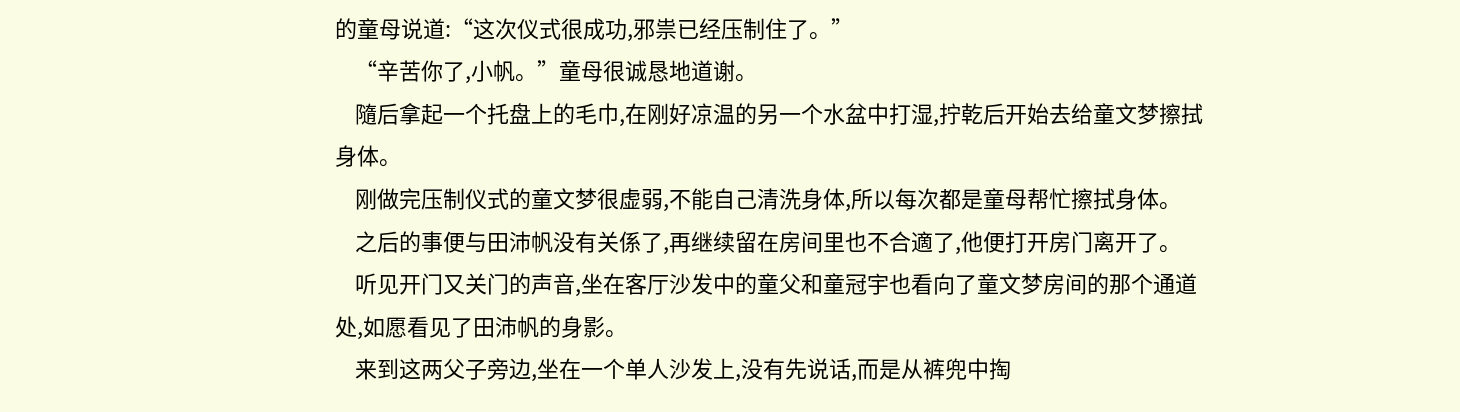的童母说道:“这次仪式很成功,邪祟已经压制住了。”
    “辛苦你了,小帆。”童母很诚恳地道谢。
    隨后拿起一个托盘上的毛巾,在刚好凉温的另一个水盆中打湿,拧乾后开始去给童文梦擦拭身体。
    刚做完压制仪式的童文梦很虚弱,不能自己清洗身体,所以每次都是童母帮忙擦拭身体。
    之后的事便与田沛帆没有关係了,再继续留在房间里也不合適了,他便打开房门离开了。
    听见开门又关门的声音,坐在客厅沙发中的童父和童冠宇也看向了童文梦房间的那个通道处,如愿看见了田沛帆的身影。
    来到这两父子旁边,坐在一个单人沙发上,没有先说话,而是从裤兜中掏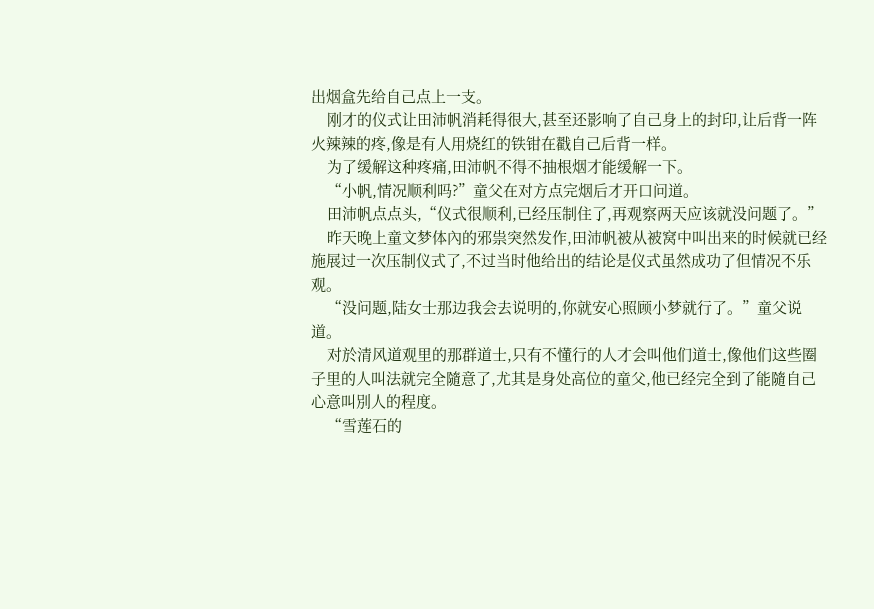出烟盒先给自己点上一支。
    刚才的仪式让田沛帆消耗得很大,甚至还影响了自己身上的封印,让后背一阵火辣辣的疼,像是有人用烧红的铁钳在戳自己后背一样。
    为了缓解这种疼痛,田沛帆不得不抽根烟才能缓解一下。
    “小帆,情况顺利吗?”童父在对方点完烟后才开口问道。
    田沛帆点点头,“仪式很顺利,已经压制住了,再观察两天应该就没问题了。”
    昨天晚上童文梦体內的邪祟突然发作,田沛帆被从被窝中叫出来的时候就已经施展过一次压制仪式了,不过当时他给出的结论是仪式虽然成功了但情况不乐观。
    “没问题,陆女士那边我会去说明的,你就安心照顾小梦就行了。”童父说道。
    对於清风道观里的那群道士,只有不懂行的人才会叫他们道士,像他们这些圈子里的人叫法就完全隨意了,尤其是身处高位的童父,他已经完全到了能隨自己心意叫別人的程度。
    “雪莲石的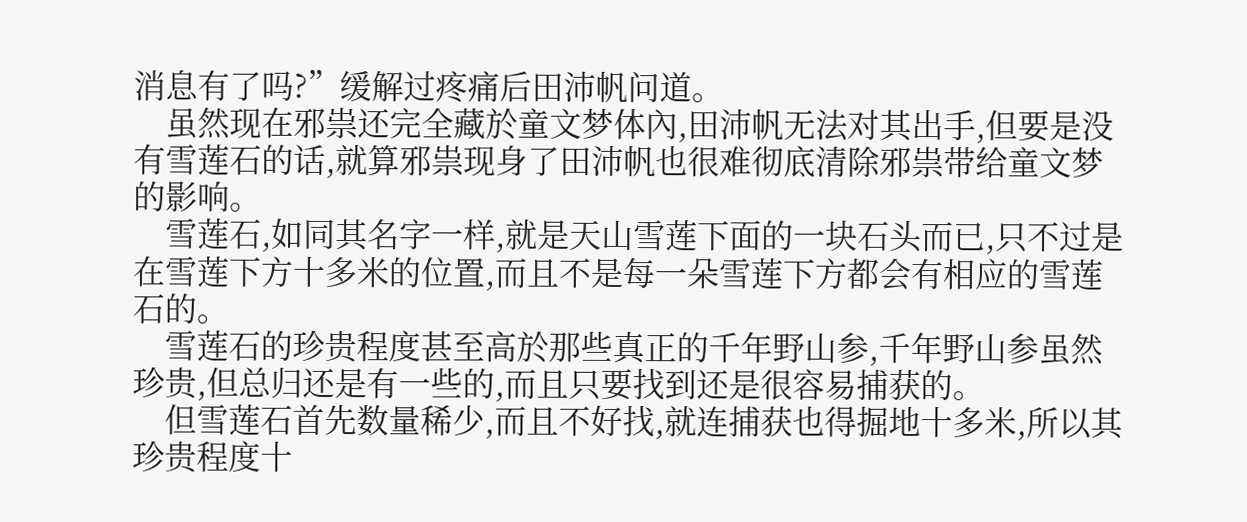消息有了吗?”缓解过疼痛后田沛帆问道。
    虽然现在邪祟还完全藏於童文梦体內,田沛帆无法对其出手,但要是没有雪莲石的话,就算邪祟现身了田沛帆也很难彻底清除邪祟带给童文梦的影响。
    雪莲石,如同其名字一样,就是天山雪莲下面的一块石头而已,只不过是在雪莲下方十多米的位置,而且不是每一朵雪莲下方都会有相应的雪莲石的。
    雪莲石的珍贵程度甚至高於那些真正的千年野山参,千年野山参虽然珍贵,但总归还是有一些的,而且只要找到还是很容易捕获的。
    但雪莲石首先数量稀少,而且不好找,就连捕获也得掘地十多米,所以其珍贵程度十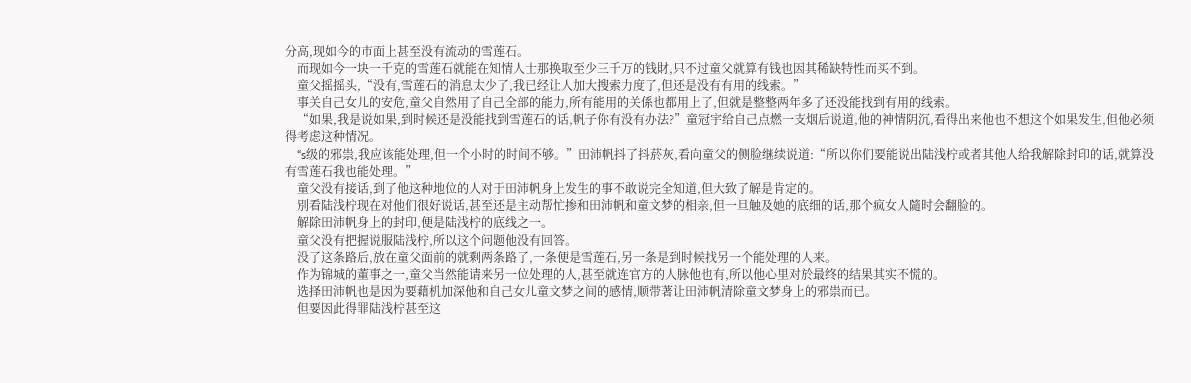分高,现如今的市面上甚至没有流动的雪莲石。
    而现如今一块一千克的雪莲石就能在知情人士那换取至少三千万的钱財,只不过童父就算有钱也因其稀缺特性而买不到。
    童父摇摇头,“没有,雪莲石的消息太少了,我已经让人加大搜索力度了,但还是没有有用的线索。”
    事关自己女儿的安危,童父自然用了自己全部的能力,所有能用的关係也都用上了,但就是整整两年多了还没能找到有用的线索。
    “如果,我是说如果,到时候还是没能找到雪莲石的话,帆子你有没有办法?”童冠宇给自己点燃一支烟后说道,他的神情阴沉,看得出来他也不想这个如果发生,但他必须得考虑这种情况。
    “s级的邪祟,我应该能处理,但一个小时的时间不够。”田沛帆抖了抖菸灰,看向童父的侧脸继续说道:“所以你们要能说出陆浅柠或者其他人给我解除封印的话,就算没有雪莲石我也能处理。”
    童父没有接话,到了他这种地位的人对于田沛帆身上发生的事不敢说完全知道,但大致了解是肯定的。
    別看陆浅柠现在对他们很好说话,甚至还是主动帮忙掺和田沛帆和童文梦的相亲,但一旦触及她的底细的话,那个疯女人隨时会翻脸的。
    解除田沛帆身上的封印,便是陆浅柠的底线之一。
    童父没有把握说服陆浅柠,所以这个问题他没有回答。
    没了这条路后,放在童父面前的就剩两条路了,一条便是雪莲石,另一条是到时候找另一个能处理的人来。
    作为锦城的董事之一,童父当然能请来另一位处理的人,甚至就连官方的人脉他也有,所以他心里对於最终的结果其实不慌的。
    选择田沛帆也是因为要藉机加深他和自己女儿童文梦之间的感情,顺带著让田沛帆清除童文梦身上的邪祟而已。
    但要因此得罪陆浅柠甚至这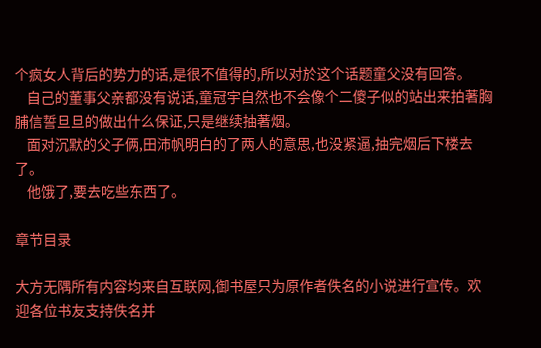个疯女人背后的势力的话,是很不值得的,所以对於这个话题童父没有回答。
    自己的董事父亲都没有说话,童冠宇自然也不会像个二傻子似的站出来拍著胸脯信誓旦旦的做出什么保证,只是继续抽著烟。
    面对沉默的父子俩,田沛帆明白的了两人的意思,也没紧逼,抽完烟后下楼去了。
    他饿了,要去吃些东西了。

章节目录

大方无隅所有内容均来自互联网,御书屋只为原作者佚名的小说进行宣传。欢迎各位书友支持佚名并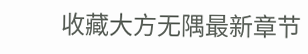收藏大方无隅最新章节